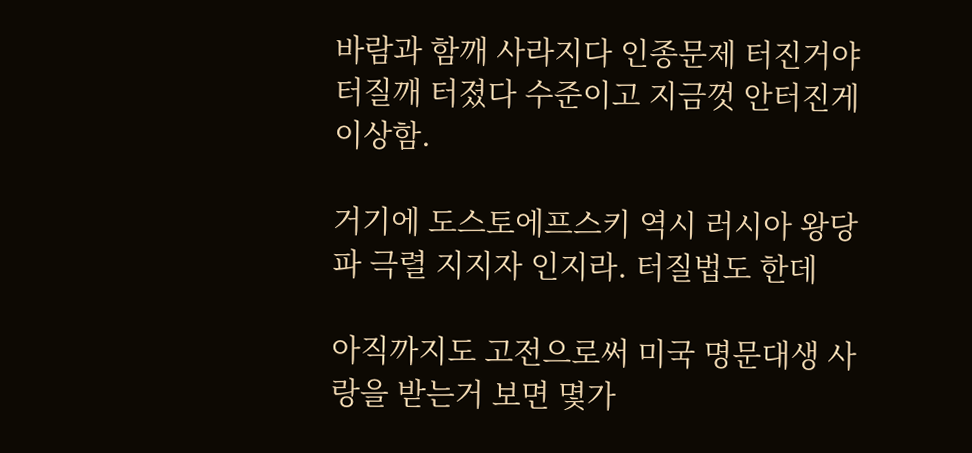바람과 함깨 사라지다 인종문제 터진거야 터질깨 터졌다 수준이고 지금껏 안터진게 이상함.

거기에 도스토에프스키 역시 러시아 왕당파 극렬 지지자 인지라. 터질법도 한데

아직까지도 고전으로써 미국 명문대생 사랑을 받는거 보면 몇가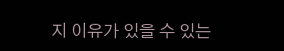지 이유가 있을 수 있는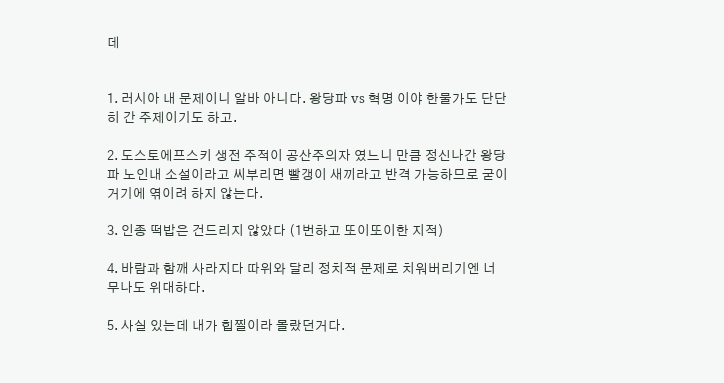데


1. 러시아 내 문제이니 알바 아니다. 왕당파 vs 혁명 이야 한물가도 단단히 간 주제이기도 하고.

2. 도스토에프스키 생전 주적이 공산주의자 였느니 만큼 정신나간 왕당파 노인내 소설이라고 씨부리면 빨갱이 새끼라고 반격 가능하므로 굳이 거기에 엮이려 하지 않는다.

3. 인종 떡밥은 건드리지 않았다 (1번하고 또이또이한 지적)

4. 바람과 함깨 사라지다 따위와 달리 정치적 문제로 치워버리기엔 너무나도 위대하다.

5. 사실 있는데 내가 힙찔이라 몰랐던거다.